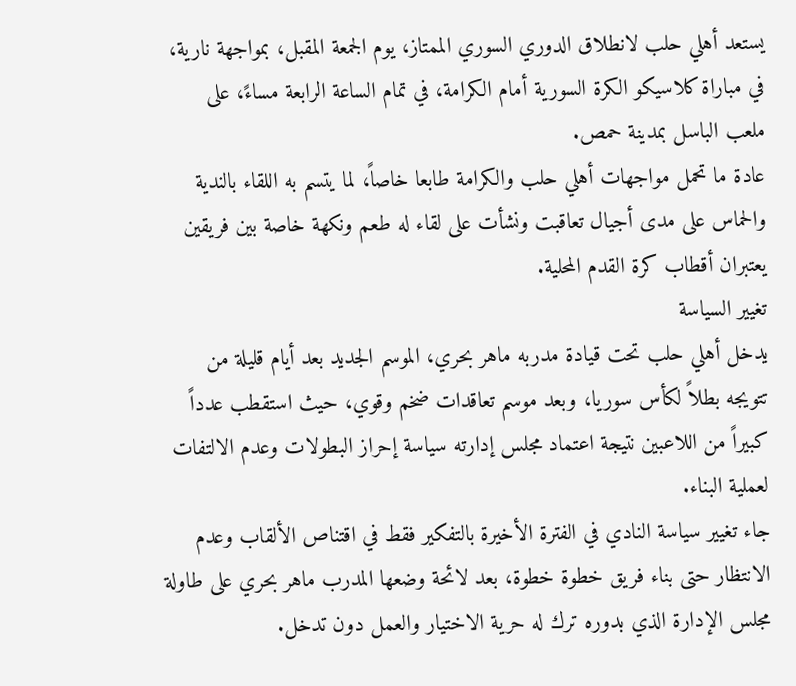يستعد أهلي حلب لانطلاق الدوري السوري الممتاز، يوم الجمعة المقبل، بمواجهة نارية، في مباراة كلاسيكو الكرة السورية أمام الكرامة، في تمام الساعة الرابعة مساءً، على ملعب الباسل بمدينة حمص.
عادة ما تحمل مواجهات أهلي حلب والكرامة طابعا خاصاً، لما يتسم به اللقاء بالندية والحماس على مدى أجيال تعاقبت ونشأت على لقاء له طعم ونكهة خاصة بين فريقين يعتبران أقطاب كرة القدم المحلية.
تغيير السياسة
يدخل أهلي حلب تحت قيادة مدربه ماهر بحري، الموسم الجديد بعد أيام قليلة من تتويجه بطلاً لكأس سوريا، وبعد موسم تعاقدات ضخم وقوي، حيث استقطب عدداً كبيراً من اللاعبين نتيجة اعتماد مجلس إدارته سياسة إحراز البطولات وعدم الالتفات لعملية البناء.
جاء تغيير سياسة النادي في الفترة الأخيرة بالتفكير فقط في اقتناص الألقاب وعدم الانتظار حتى بناء فريق خطوة خطوة، بعد لائحة وضعها المدرب ماهر بحري على طاولة مجلس الإدارة الذي بدوره ترك له حرية الاختيار والعمل دون تدخل.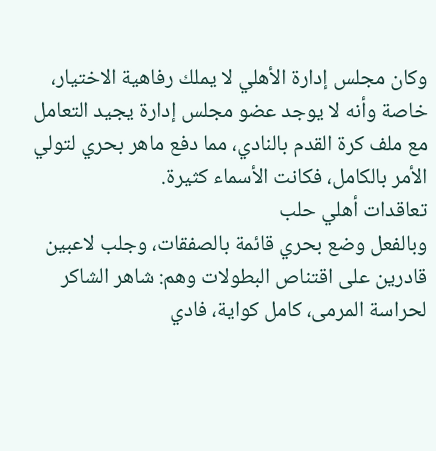وكان مجلس إدارة الأهلي لا يملك رفاهية الاختيار، خاصة وأنه لا يوجد عضو مجلس إدارة يجيد التعامل مع ملف كرة القدم بالنادي، مما دفع ماهر بحري لتولي الأمر بالكامل، فكانت الأسماء كثيرة.
تعاقدات أهلي حلب
وبالفعل وضع بحري قائمة بالصفقات، وجلب لاعبين قادرين على اقتناص البطولات وهم: شاهر الشاكر لحراسة المرمى، كامل كواية، فادي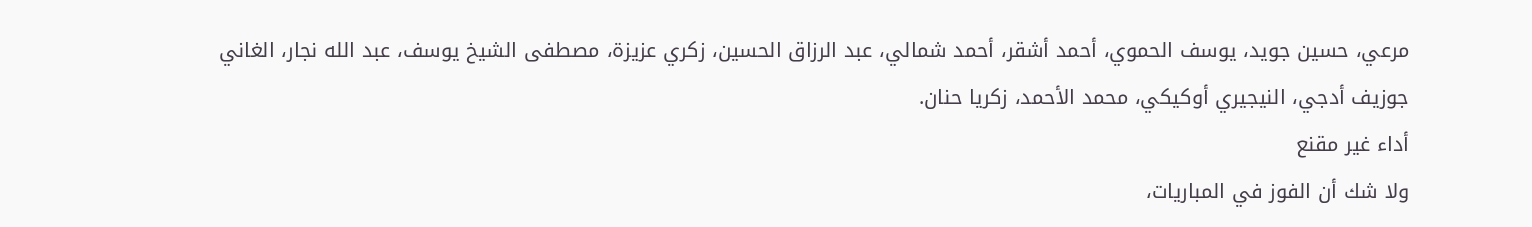مرعي، حسين جويد، يوسف الحموي، أحمد أشقر، أحمد شمالي، عبد الرزاق الحسين، زكري عزيزة، مصطفى الشيخ يوسف، عبد الله نجار، الغاني جوزيف أدجي، النيجيري أوكيكي، محمد الأحمد، زكريا حنان.
أداء غير مقنع
ولا شك أن الفوز في المباريات،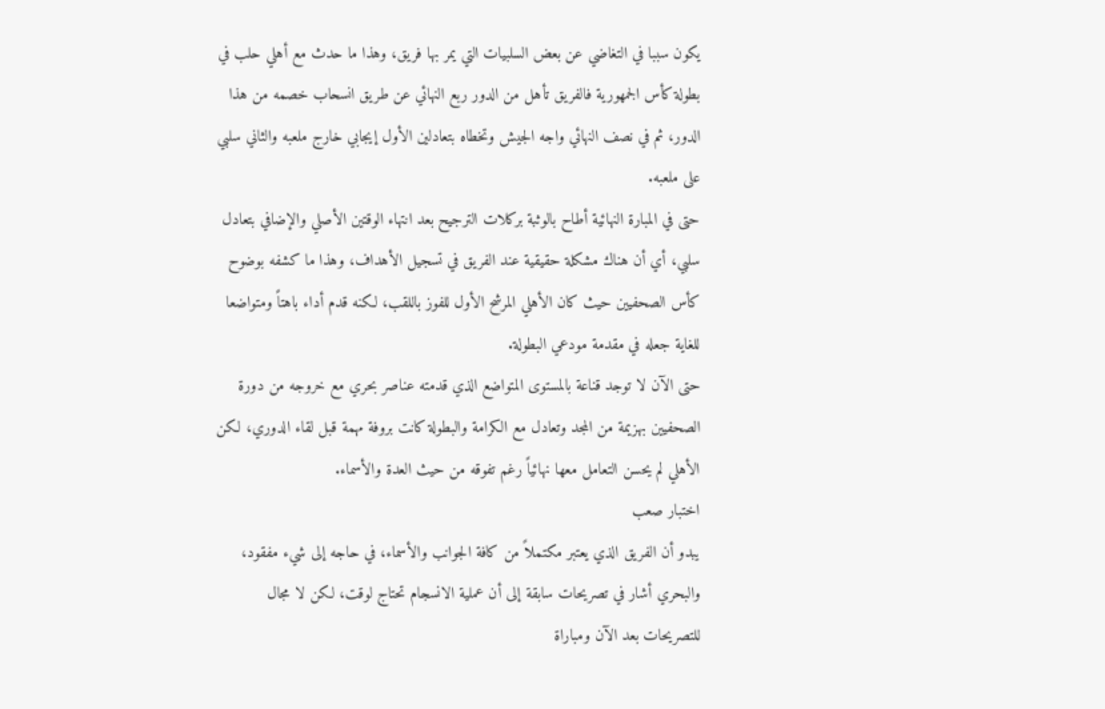يكون سببا في التغاضي عن بعض السلبيات التي يمر بها فريق، وهذا ما حدث مع أهلي حلب في بطولة كأس الجمهورية فالفريق تأهل من الدور ربع النهائي عن طريق انسحاب خصمه من هذا الدور، ثم في نصف النهائي واجه الجيش وتخطاه بتعادلين الأول إيجابي خارج ملعبه والثاني سلبي على ملعبه.
حتى في المبارة النهائية أطاح بالوثبة بركلات الترجيح بعد انتهاء الوقتين الأصلي والإضافي بتعادل سلبي، أي أن هناك مشكلة حقيقية عند الفريق في تسجيل الأهداف، وهذا ما كشفه بوضوح كأس الصحفيين حيث كان الأهلي المرشح الأول للفوز باللقب، لكنه قدم أداء باهتاً ومتواضعا للغاية جعله في مقدمة مودعي البطولة.
حتى الآن لا توجد قناعة بالمستوى المتواضع الذي قدمته عناصر بحري مع خروجه من دورة الصحفيين بهزيمة من المجد وتعادل مع الكرامة والبطولة كانت بروفة مهمة قبل لقاء الدوري، لكن الأهلي لم يحسن التعامل معها نهائياً رغم تفوقه من حيث العدة والأسماء.
اختبار صعب
يبدو أن الفريق الذي يعتبر مكتملاً من كافة الجوانب والأسماء، في حاجه إلى شيء مفقود، والبحري أشار في تصريحات سابقة إلى أن عملية الانسجام تحتاج لوقت، لكن لا مجال للتصريحات بعد الآن ومباراة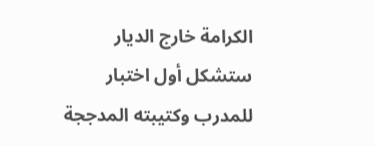الكرامة خارج الديار ستشكل أول اختبار للمدرب وكتيبته المدججة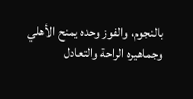بالنجوم، والفوز وحده يمنح الأهلي وجماهيره الراحة والتعادل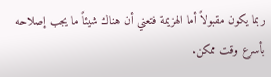ربما يكون مقبولاً أما الهزيمة فتعني أن هناك شيئاً ما يجب إصلاحه بأسرع وقت ممكن.